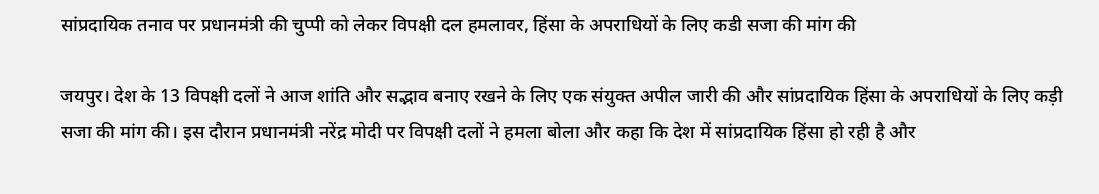सांप्रदायिक तनाव पर प्रधानमंत्री की चुप्पी को लेकर विपक्षी दल हमलावर, हिंसा के अपराधियों के लिए कडी सजा की मांग की

जयपुर। देश के 13 विपक्षी दलों ने आज शांति और सद्भाव बनाए रखने के लिए एक संयुक्त अपील जारी की और सांप्रदायिक हिंसा के अपराधियों के लिए कड़ी सजा की मांग की। इस दौरान प्रधानमंत्री नरेंद्र मोदी पर विपक्षी दलों ने हमला बोला और कहा कि देश में सांप्रदायिक हिंसा हो रही है और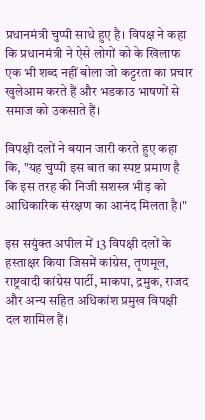प्रधानमंत्री चुप्पी साधे हुए है। विपक्ष ने कहा कि प्रधानमंत्री ने ऐसे लोगों को के खिलाफ एक भी शब्द नहीं बोला जो कट्टरता का प्रचार खुलेआम करते हैं और भडकाउ भाषणों से समाज को उकसाते हैं।

विपक्षी दलों ने बयान जारी करते हुए कहा कि, "यह चुप्पी इस बात का स्पष्ट प्रमाण है कि इस तरह की निजी सशस्त्र भीड़ को आधिकारिक संरक्षण का आनंद मिलता है।"

इस सयुंक्त अपील में 13 विपक्षी दलों के हस्ताक्षर किया जिसमें कांग्रेस, तृणमूल, राष्ट्रवादी कांग्रेस पार्टी, माकपा, द्रमुक, राजद और अन्य सहित अधिकांश प्रमुख विपक्षी दल शामिल हैं।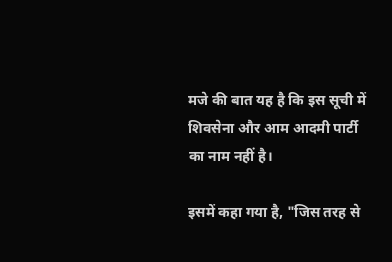मजे की बात यह है कि इस सूची में शिवसेना और आम आदमी पार्टी का नाम नहीं है।

इसमें कहा गया है, "जिस तरह से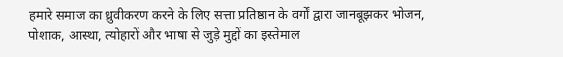हमारे समाज का ध्रुवीकरण करने के लिए सत्ता प्रतिष्ठान के वर्गों द्वारा जानबूझकर भोजन, पोशाक, आस्था, त्योहारों और भाषा से जुड़े मुद्दों का इस्तेमाल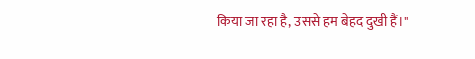किया जा रहा है, उससे हम बेहद दुखी हैं।"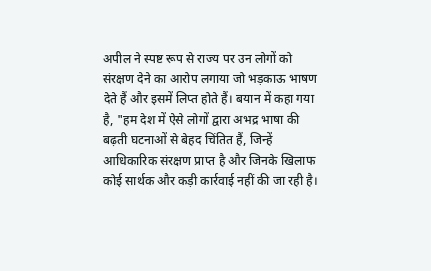अपील ने स्पष्ट रूप से राज्य पर उन लोगों को संरक्षण देने का आरोप लगाया जो भड़काऊ भाषण देते हैं और इसमें लिप्त होते हैं। बयान में कहा गया है, "हम देश में ऐसे लोगों द्वारा अभद्र भाषा की बढ़ती घटनाओं से बेहद चिंतित हैं, जिन्हें आधिकारिक संरक्षण प्राप्त है और जिनके खिलाफ कोई सार्थक और कड़ी कार्रवाई नहीं की जा रही है।